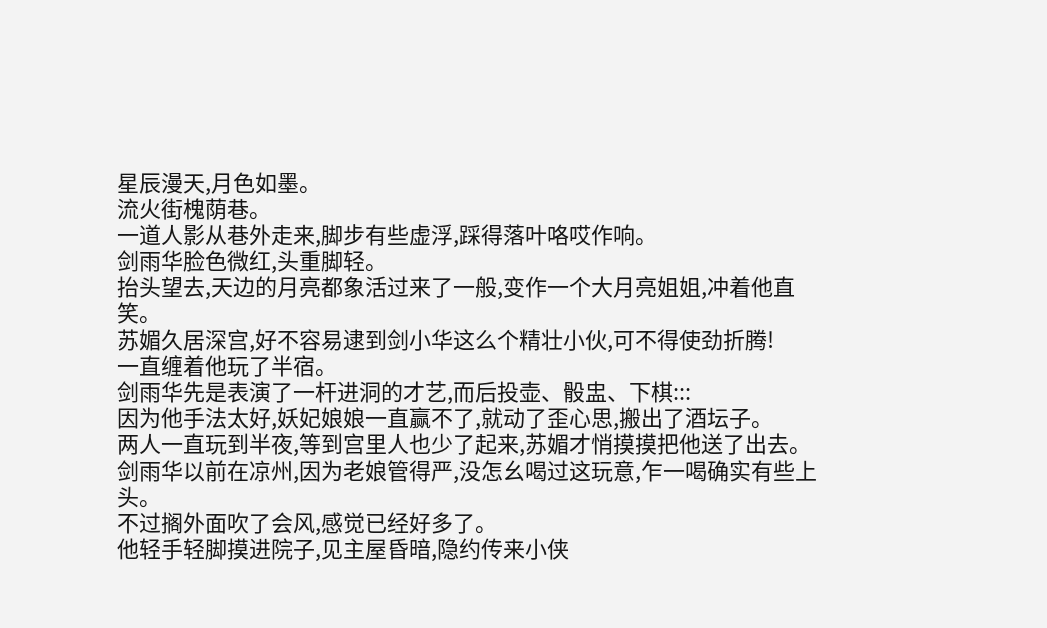星辰漫天,月色如墨。
流火街槐荫巷。
一道人影从巷外走来,脚步有些虚浮,踩得落叶咯哎作响。
剑雨华脸色微红,头重脚轻。
抬头望去,天边的月亮都象活过来了一般,变作一个大月亮姐姐,冲着他直笑。
苏媚久居深宫,好不容易逮到剑小华这么个精壮小伙,可不得使劲折腾!
一直缠着他玩了半宿。
剑雨华先是表演了一杆进洞的才艺,而后投壶、骰盅、下棋:::
因为他手法太好,妖妃娘娘一直赢不了,就动了歪心思,搬出了酒坛子。
两人一直玩到半夜,等到宫里人也少了起来,苏媚才悄摸摸把他送了出去。
剑雨华以前在凉州,因为老娘管得严,没怎幺喝过这玩意,乍一喝确实有些上头。
不过搁外面吹了会风,感觉已经好多了。
他轻手轻脚摸进院子,见主屋昏暗,隐约传来小侠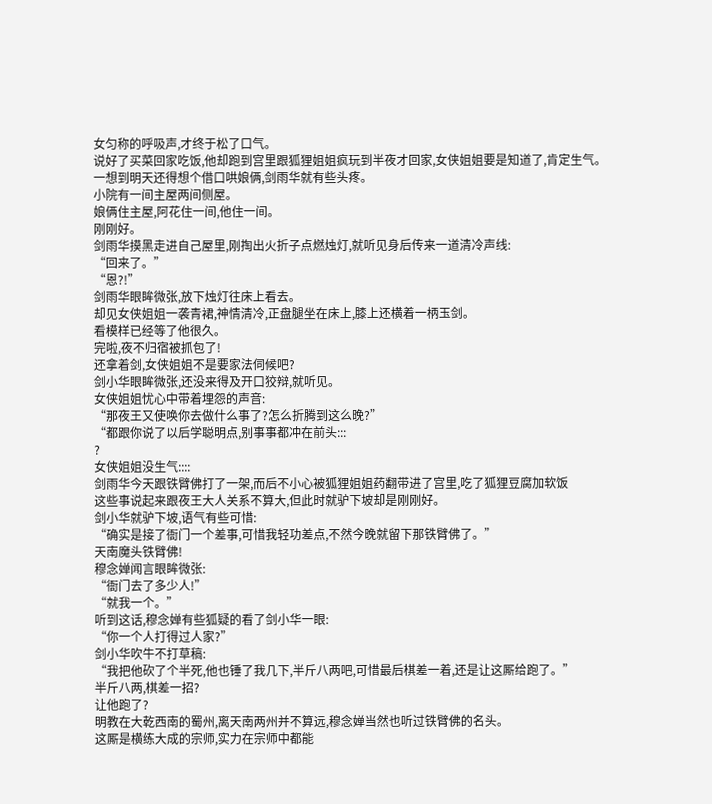女匀称的呼吸声,才终于松了口气。
说好了买菜回家吃饭,他却跑到宫里跟狐狸姐姐疯玩到半夜才回家,女侠姐姐要是知道了,肯定生气。
一想到明天还得想个借口哄娘俩,剑雨华就有些头疼。
小院有一间主屋两间侧屋。
娘俩住主屋,阿花住一间,他住一间。
刚刚好。
剑雨华摸黑走进自己屋里,刚掏出火折子点燃烛灯,就听见身后传来一道清冷声线:
“回来了。”
“恩?!”
剑雨华眼眸微张,放下烛灯往床上看去。
却见女侠姐姐一袭青裙,神情清冷,正盘腿坐在床上,膝上还横着一柄玉剑。
看模样已经等了他很久。
完啦,夜不归宿被抓包了!
还拿着剑,女侠姐姐不是要家法伺候吧?
剑小华眼眸微张,还没来得及开口狡辩,就听见。
女侠姐姐忧心中带着埋怨的声音:
“那夜王又使唤你去做什么事了?怎么折腾到这么晚?”
“都跟你说了以后学聪明点,别事事都冲在前头:::
?
女侠姐姐没生气::::
剑雨华今天跟铁臂佛打了一架,而后不小心被狐狸姐姐药翻带进了宫里,吃了狐狸豆腐加软饭
这些事说起来跟夜王大人关系不算大,但此时就驴下坡却是刚刚好。
剑小华就驴下坡,语气有些可惜:
“确实是接了衙门一个差事,可惜我轻功差点,不然今晚就留下那铁臂佛了。”
天南魔头铁臂佛!
穆念婵闻言眼眸微张:
“衙门去了多少人!”
“就我一个。”
听到这话,穆念婵有些狐疑的看了剑小华一眼:
“你一个人打得过人家?”
剑小华吹牛不打草稿:
“我把他砍了个半死,他也锤了我几下,半斤八两吧,可惜最后棋差一着,还是让这厮给跑了。”
半斤八两,棋差一招?
让他跑了?
明教在大乾西南的蜀州,离天南两州并不算远,穆念婵当然也听过铁臂佛的名头。
这厮是横练大成的宗师,实力在宗师中都能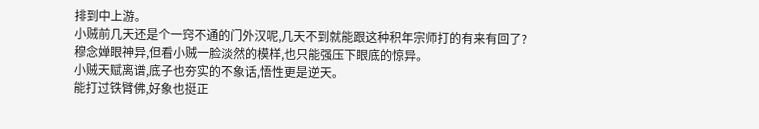排到中上游。
小贼前几天还是个一窍不通的门外汉呢,几天不到就能跟这种积年宗师打的有来有回了?
穆念婵眼神异,但看小贼一脸淡然的模样,也只能强压下眼底的惊异。
小贼天赋离谱,底子也夯实的不象话,悟性更是逆天。
能打过铁臂佛,好象也挺正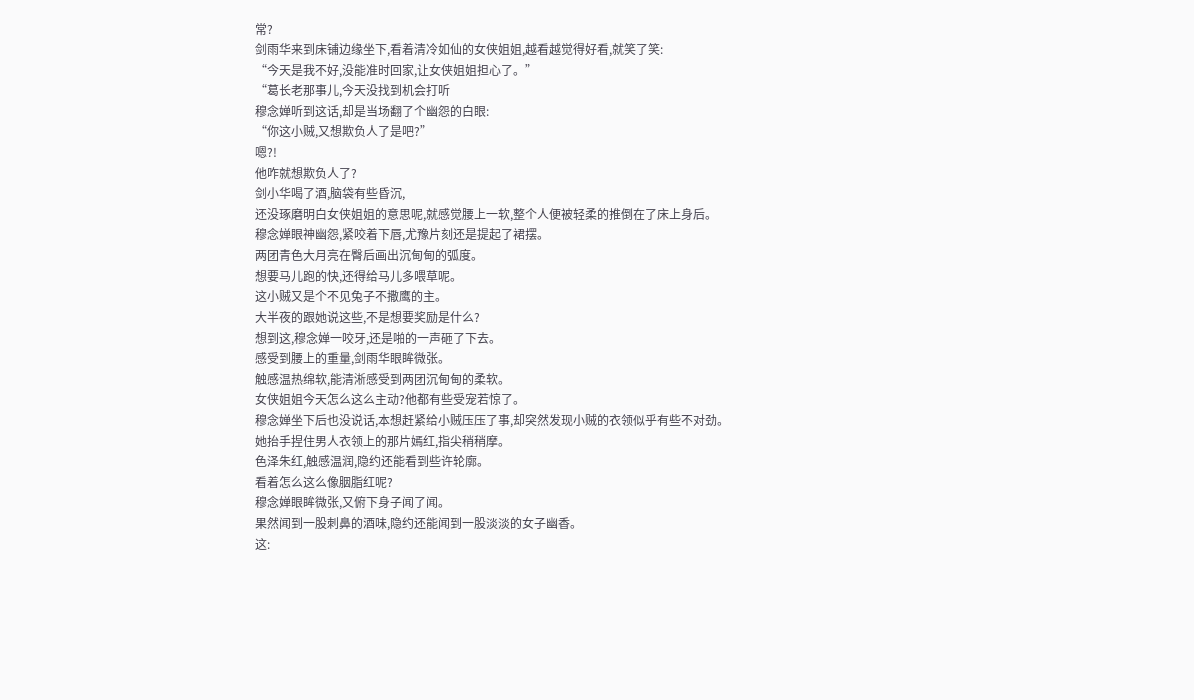常?
剑雨华来到床铺边缘坐下,看着清冷如仙的女侠姐姐,越看越觉得好看,就笑了笑:
“今天是我不好,没能准时回家,让女侠姐姐担心了。”
“葛长老那事儿,今天没找到机会打听
穆念婵听到这话,却是当场翻了个幽怨的白眼:
“你这小贼,又想欺负人了是吧?”
嗯?!
他咋就想欺负人了?
剑小华喝了酒,脑袋有些昏沉,
还没琢磨明白女侠姐姐的意思呢,就感觉腰上一软,整个人便被轻柔的推倒在了床上身后。
穆念婵眼神幽怨,紧咬着下唇,尤豫片刻还是提起了裙摆。
两团青色大月亮在臀后画出沉甸甸的弧度。
想要马儿跑的快,还得给马儿多喂草呢。
这小贼又是个不见兔子不撒鹰的主。
大半夜的跟她说这些,不是想要奖励是什么?
想到这,穆念婵一咬牙,还是啪的一声砸了下去。
感受到腰上的重量,剑雨华眼眸微张。
触感温热绵软,能清淅感受到两团沉甸甸的柔软。
女侠姐姐今天怎么这么主动?他都有些受宠若惊了。
穆念婵坐下后也没说话,本想赶紧给小贼压压了事,却突然发现小贼的衣领似乎有些不对劲。
她抬手捏住男人衣领上的那片嫣红,指尖稍稍摩。
色泽朱红,触感温润,隐约还能看到些许轮廓。
看着怎么这么像胭脂红呢?
穆念婵眼眸微张,又俯下身子闻了闻。
果然闻到一股刺鼻的酒味,隐约还能闻到一股淡淡的女子幽香。
这: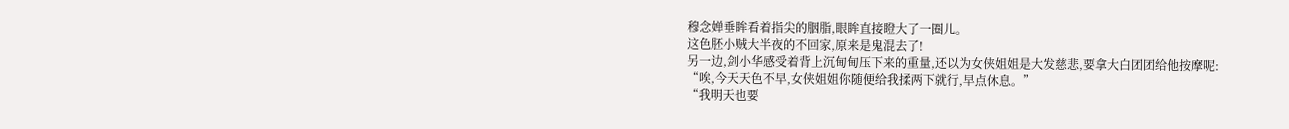穆念婵垂眸看着指尖的胭脂,眼眸直接瞪大了一圈儿。
这色胚小贼大半夜的不回家,原来是鬼混去了!
另一边,剑小华感受着背上沉甸甸压下来的重量,还以为女侠姐姐是大发慈悲,要拿大白团团给他按摩呢:
“唉,今天天色不早,女侠姐姐你随便给我揉两下就行,早点休息。”
“我明天也要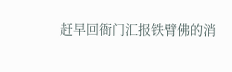赶早回衙门汇报铁臂佛的消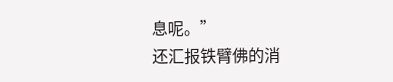息呢。”
还汇报铁臂佛的消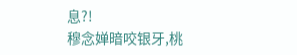息?!
穆念婵暗咬银牙,桃